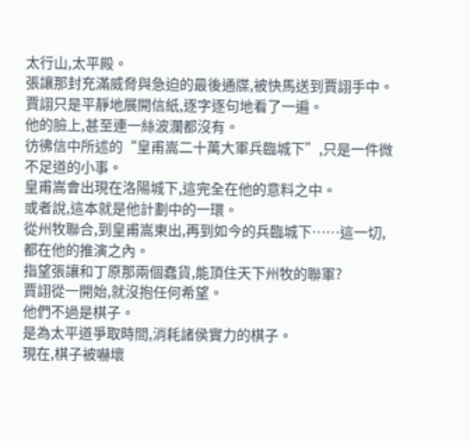太行山,太平殿。
張讓那封充滿威脅與急迫的最後通牒,被快馬送到賈詡手中。
賈詡只是平靜地展開信紙,逐字逐句地看了一遍。
他的臉上,甚至連一絲波瀾都沒有。
彷彿信中所述的“皇甫嵩二十萬大軍兵臨城下”,只是一件微不足道的小事。
皇甫嵩會出現在洛陽城下,這完全在他的意料之中。
或者說,這本就是他計劃中的一環。
從州牧聯合,到皇甫嵩東出,再到如今的兵臨城下……這一切,都在他的推演之內。
指望張讓和丁原那兩個蠢貨,能頂住天下州牧的聯軍?
賈詡從一開始,就沒抱任何希望。
他們不過是棋子。
是為太平道爭取時間,消耗諸侯實力的棋子。
現在,棋子被嚇壞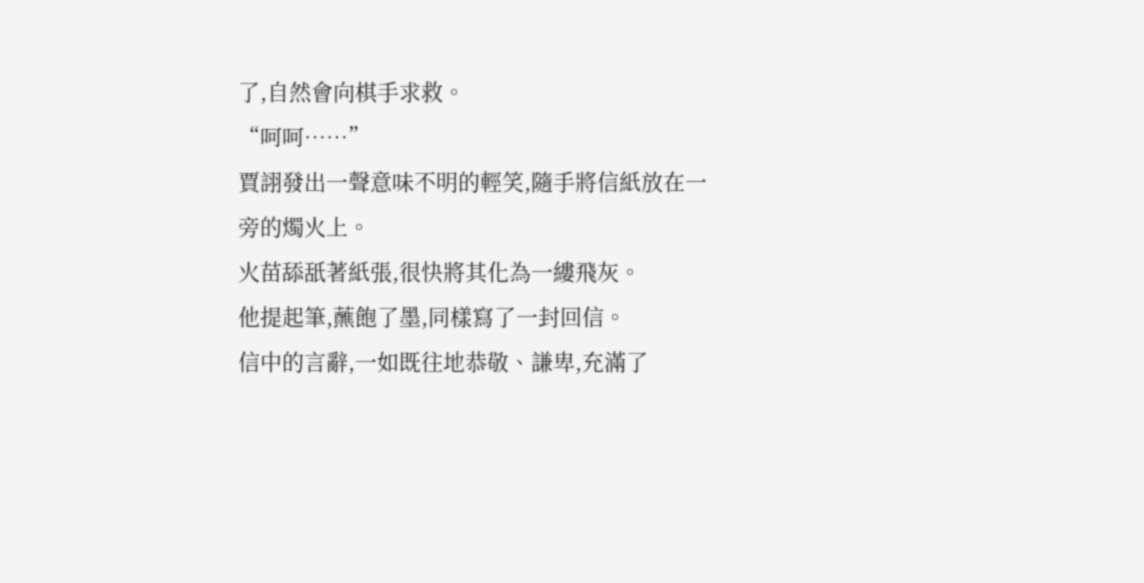了,自然會向棋手求救。
“呵呵……”
賈詡發出一聲意味不明的輕笑,隨手將信紙放在一旁的燭火上。
火苗舔舐著紙張,很快將其化為一縷飛灰。
他提起筆,蘸飽了墨,同樣寫了一封回信。
信中的言辭,一如既往地恭敬、謙卑,充滿了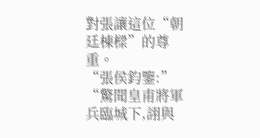對張讓這位“朝廷棟樑”的尊重。
“張侯鈞鑒:”
“驚聞皇甫將軍兵臨城下,詡與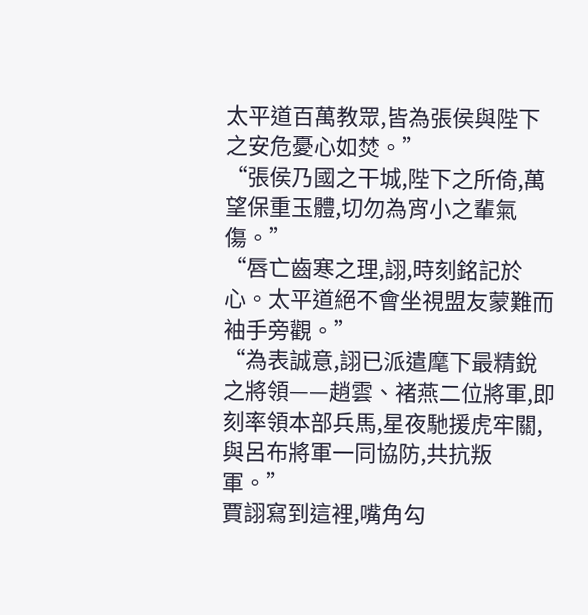太平道百萬教眾,皆為張侯與陛下之安危憂心如焚。”
“張侯乃國之干城,陛下之所倚,萬望保重玉體,切勿為宵小之輩氣傷。”
“唇亡齒寒之理,詡,時刻銘記於心。太平道絕不會坐視盟友蒙難而袖手旁觀。”
“為表誠意,詡已派遣麾下最精銳之將領——趙雲、褚燕二位將軍,即刻率領本部兵馬,星夜馳援虎牢關,與呂布將軍一同協防,共抗叛軍。”
賈詡寫到這裡,嘴角勾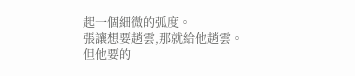起一個細微的弧度。
張讓想要趙雲,那就給他趙雲。
但他要的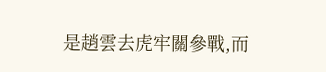是趙雲去虎牢關參戰,而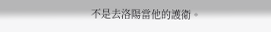不是去洛陽當他的護衛。